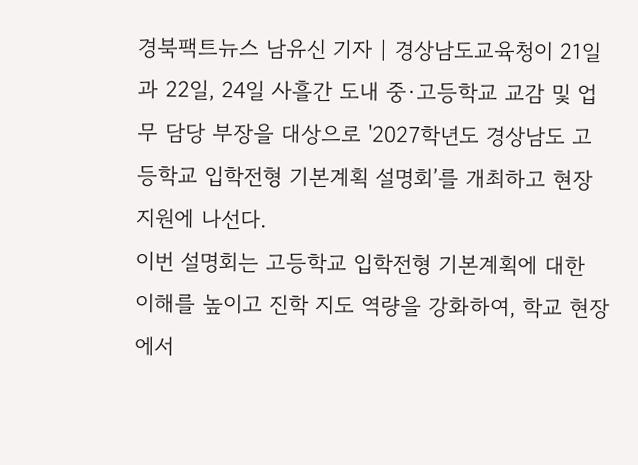경북팩트뉴스 남유신 기자 | 경상남도교육청이 21일과 22일, 24일 사흘간 도내 중·고등학교 교감 및 업무 담당 부장을 대상으로 '2027학년도 경상남도 고등학교 입학전형 기본계획 설명회’를 개최하고 현장 지원에 나선다.
이번 설명회는 고등학교 입학전형 기본계획에 대한 이해를 높이고 진학 지도 역량을 강화하여, 학교 현장에서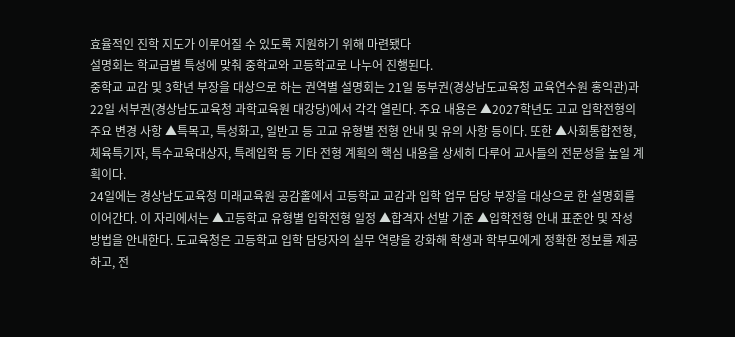효율적인 진학 지도가 이루어질 수 있도록 지원하기 위해 마련됐다
설명회는 학교급별 특성에 맞춰 중학교와 고등학교로 나누어 진행된다.
중학교 교감 및 3학년 부장을 대상으로 하는 권역별 설명회는 21일 동부권(경상남도교육청 교육연수원 홍익관)과 22일 서부권(경상남도교육청 과학교육원 대강당)에서 각각 열린다. 주요 내용은 ▲2027학년도 고교 입학전형의 주요 변경 사항 ▲특목고, 특성화고, 일반고 등 고교 유형별 전형 안내 및 유의 사항 등이다. 또한 ▲사회통합전형, 체육특기자, 특수교육대상자, 특례입학 등 기타 전형 계획의 핵심 내용을 상세히 다루어 교사들의 전문성을 높일 계획이다.
24일에는 경상남도교육청 미래교육원 공감홀에서 고등학교 교감과 입학 업무 담당 부장을 대상으로 한 설명회를 이어간다. 이 자리에서는 ▲고등학교 유형별 입학전형 일정 ▲합격자 선발 기준 ▲입학전형 안내 표준안 및 작성 방법을 안내한다. 도교육청은 고등학교 입학 담당자의 실무 역량을 강화해 학생과 학부모에게 정확한 정보를 제공하고, 전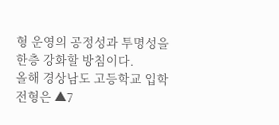형 운영의 공정성과 투명성을 한층 강화할 방침이다.
올해 경상남도 고등학교 입학전형은 ▲7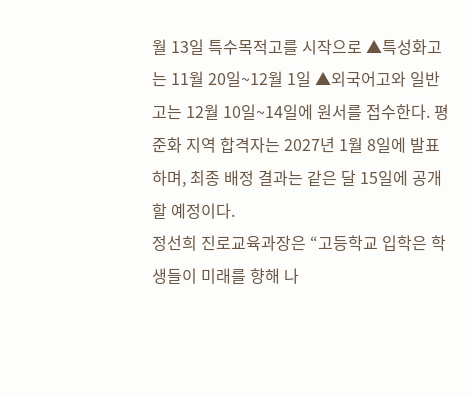월 13일 특수목적고를 시작으로 ▲특성화고는 11월 20일~12월 1일 ▲외국어고와 일반고는 12월 10일~14일에 원서를 접수한다. 평준화 지역 합격자는 2027년 1월 8일에 발표하며, 최종 배정 결과는 같은 달 15일에 공개할 예정이다.
정선희 진로교육과장은 “고등학교 입학은 학생들이 미래를 향해 나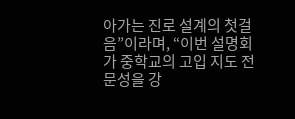아가는 진로 설계의 첫걸음”이라며, “이번 설명회가 중학교의 고입 지도 전문성을 강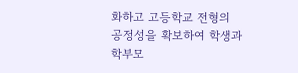화하고 고등학교 전형의 공정성을 확보하여 학생과 학부모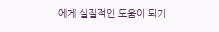에게 실질적인 도움이 되기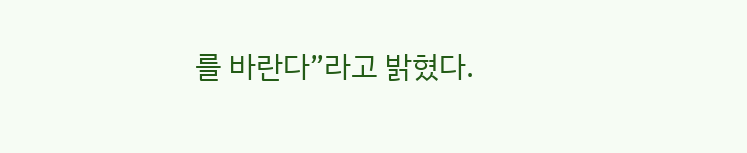를 바란다”라고 밝혔다.